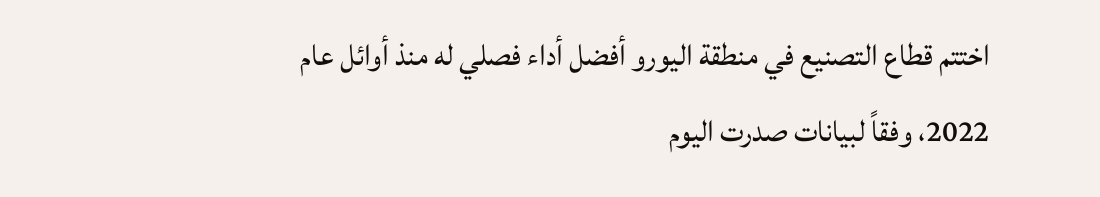اختتم قطاع التصنيع في منطقة اليورو أفضل أداء فصلي له منذ أوائل عام 2022، وفقاً لبيانات صدرت اليوم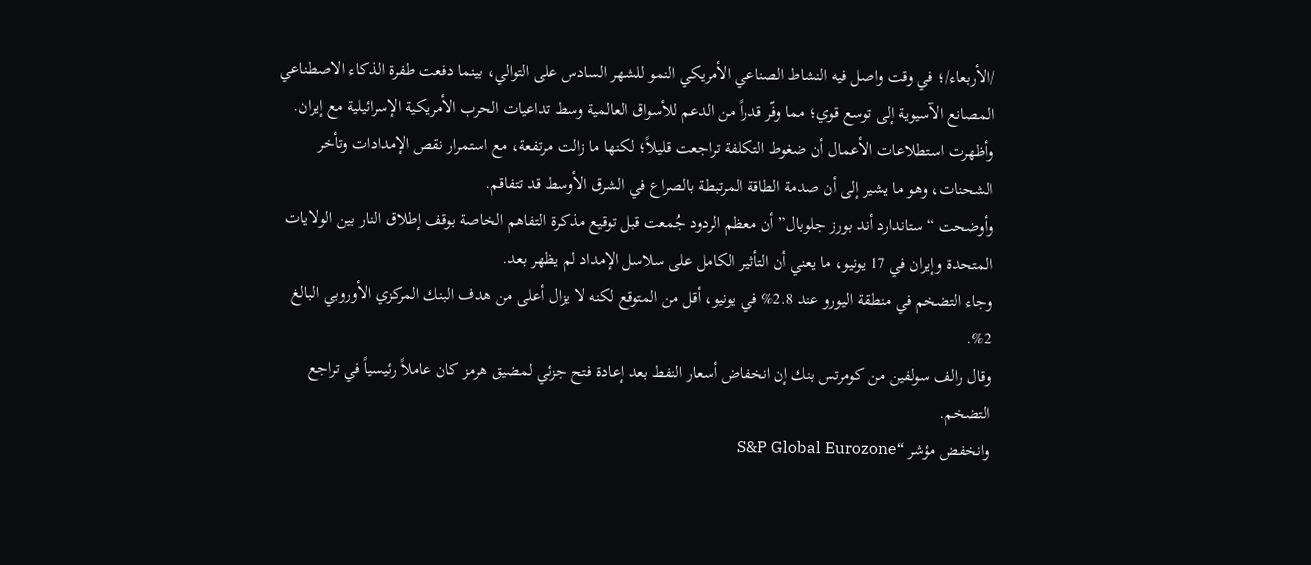/الأربعاء/؛ في وقت واصل فيه النشاط الصناعي الأمريكي النمو للشهر السادس على التوالي، بينما دفعت طفرة الذكاء الاصطناعي المصانع الآسيوية إلى توسع قوي؛ مما وفّر قدراً من الدعم للأسواق العالمية وسط تداعيات الحرب الأمريكية الإسرائيلية مع إيران.
وأظهرت استطلاعات الأعمال أن ضغوط التكلفة تراجعت قليلاً؛ لكنها ما زالت مرتفعة، مع استمرار نقص الإمدادات وتأخر الشحنات، وهو ما يشير إلى أن صدمة الطاقة المرتبطة بالصراع في الشرق الأوسط قد تتفاقم.
وأوضحت “ستاندارد أند بورز جلوبال” أن معظم الردود جُمعت قبل توقيع مذكرة التفاهم الخاصة بوقف إطلاق النار بين الولايات المتحدة وإيران في 17 يونيو، ما يعني أن التأثير الكامل على سلاسل الإمداد لم يظهر بعد.
وجاء التضخم في منطقة اليورو عند 2.8% في يونيو، أقل من المتوقع لكنه لا يزال أعلى من هدف البنك المركزي الأوروبي البالغ 2%.
وقال رالف سولفين من كومرتس بنك إن انخفاض أسعار النفط بعد إعادة فتح جزئي لمضيق هرمز كان عاملاً رئيسياً في تراجع التضخم.
وانخفض مؤشر “S&P Global Eurozone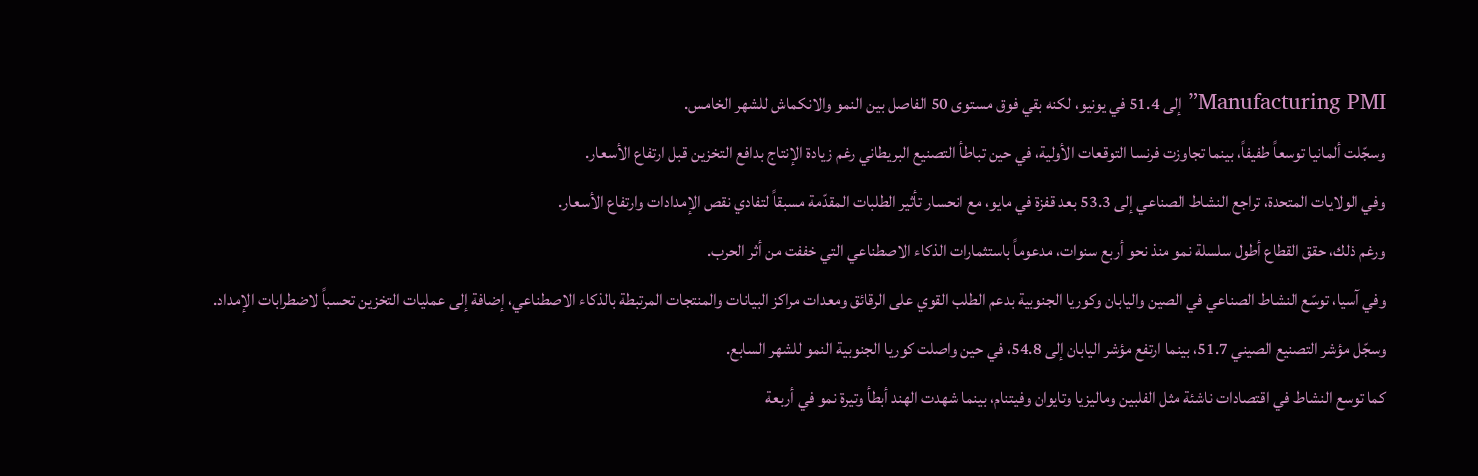Manufacturing PMI” إلى 51.4 في يونيو، لكنه بقي فوق مستوى 50 الفاصل بين النمو والانكماش للشهر الخامس.
وسجّلت ألمانيا توسعاً طفيفاً، بينما تجاوزت فرنسا التوقعات الأولية، في حين تباطأ التصنيع البريطاني رغم زيادة الإنتاج بدافع التخزين قبل ارتفاع الأسعار.
وفي الولايات المتحدة، تراجع النشاط الصناعي إلى 53.3 بعد قفزة في مايو، مع انحسار تأثير الطلبات المقدّمة مسبقاً لتفادي نقص الإمدادات وارتفاع الأسعار.
ورغم ذلك، حقق القطاع أطول سلسلة نمو منذ نحو أربع سنوات، مدعوماً باستثمارات الذكاء الاصطناعي التي خففت من أثر الحرب.
وفي آسيا، توسّع النشاط الصناعي في الصين واليابان وكوريا الجنوبية بدعم الطلب القوي على الرقائق ومعدات مراكز البيانات والمنتجات المرتبطة بالذكاء الاصطناعي، إضافة إلى عمليات التخزين تحسباً لاضطرابات الإمداد.
وسجّل مؤشر التصنيع الصيني 51.7، بينما ارتفع مؤشر اليابان إلى 54.8، في حين واصلت كوريا الجنوبية النمو للشهر السابع.
كما توسع النشاط في اقتصادات ناشئة مثل الفلبين وماليزيا وتايوان وفيتنام، بينما شهدت الهند أبطأ وتيرة نمو في أربعة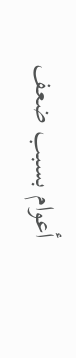أعوام بسبب ضعف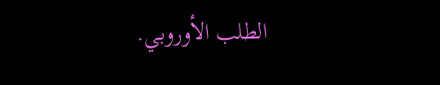الطلب الأوروبي.